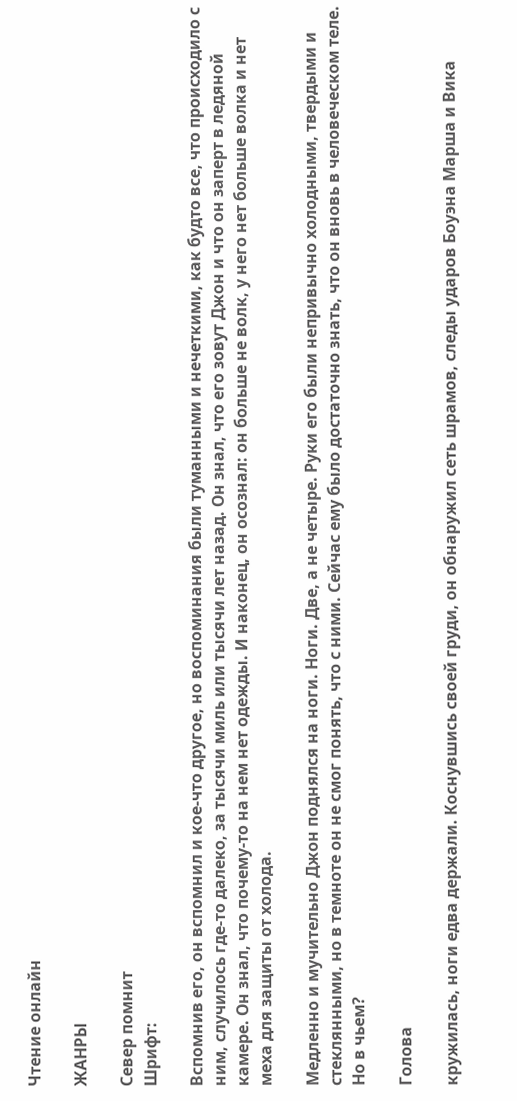Чтение онлайн

ЖАНРЫ

Север помнит
Шрифт:

Вспомнив его, он вспомнил и кое-что другое, но воспоминания были туманными и нечеткими, как будто все, что происходило с ним, случилось где-то далеко, за тысячи миль или тысячи лет назад. Он знал, что его зовут Джон и что он заперт в ледяной камере. Он знал, что почему-то на нем нет одежды. И наконец, он осознал: он больше не волк, у него нет больше волка и нет меха для защиты от холода.

Медленно и мучительно Джон поднялся на ноги. Ноги. Две, а не четыре. Руки его были непривычно холодными, твердыми и стеклянными, но в темноте он не смог понять, что с ними. Сейчас ему было достаточно знать, что он вновь в человеческом теле. Но в чьем?

Голова

кружилась, ноги едва держали. Коснувшись своей груди, он обнаружил сеть шрамов, следы ударов Боуэна Марша и Вика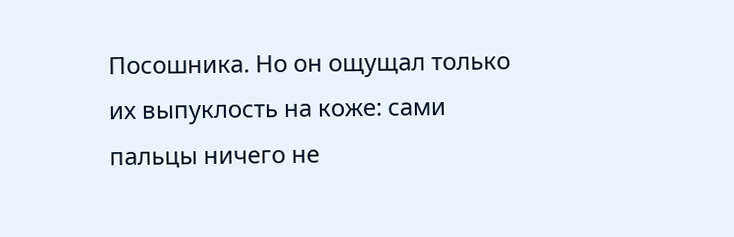Посошника. Но он ощущал только их выпуклость на коже: сами пальцы ничего не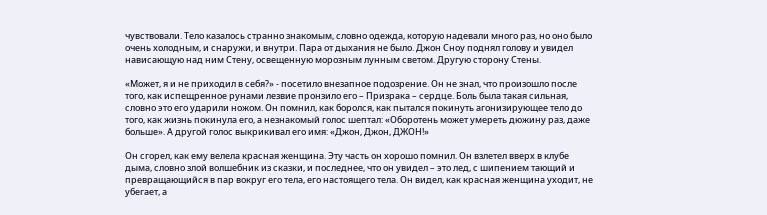чувствовали. Тело казалось странно знакомым, словно одежда, которую надевали много раз, но оно было очень холодным, и снаружи, и внутри. Пара от дыхания не было. Джон Сноу поднял голову и увидел нависающую над ним Стену, освещенную морозным лунным светом. Другую сторону Стены.

«Может, я и не приходил в себя?» - посетило внезапное подозрение. Он не знал, что произошло после того, как испещренное рунами лезвие пронзило его – Призрака – сердце. Боль была такая сильная, словно это его ударили ножом. Он помнил, как боролся, как пытался покинуть агонизирующее тело до того, как жизнь покинула его, а незнакомый голос шептал: «Оборотень может умереть дюжину раз, даже больше». А другой голос выкрикивал его имя: «Джон, Джон, ДЖОН!»

Он сгорел, как ему велела красная женщина. Эту часть он хорошо помнил. Он взлетел вверх в клубе дыма, словно злой волшебник из сказки, и последнее, что он увидел – это лед, с шипением тающий и превращающийся в пар вокруг его тела, его настоящего тела. Он видел, как красная женщина уходит, не убегает, а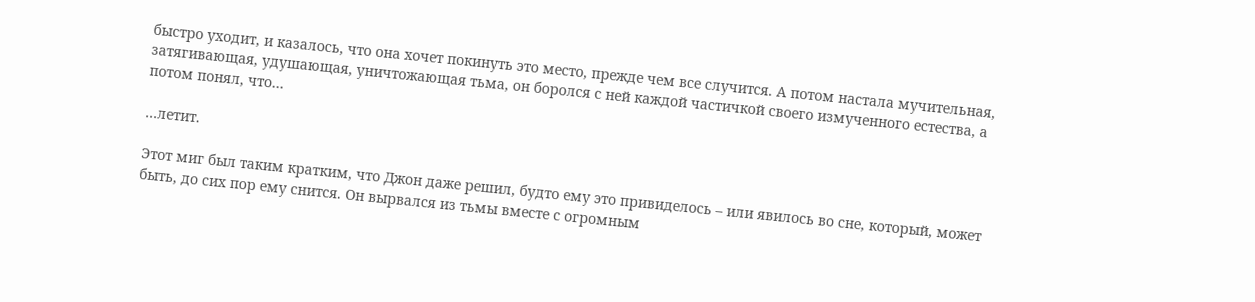быстро уходит, и казалось, что она хочет покинуть это место, прежде чем все случится. А потом настала мучительная, затягивающая, удушающая, уничтожающая тьма, он боролся с ней каждой частичкой своего измученного естества, а потом понял, что…

…летит.

Этот миг был таким кратким, что Джон даже решил, будто ему это привиделось – или явилось во сне, который, может быть, до сих пор ему снится. Он вырвался из тьмы вместе с огромным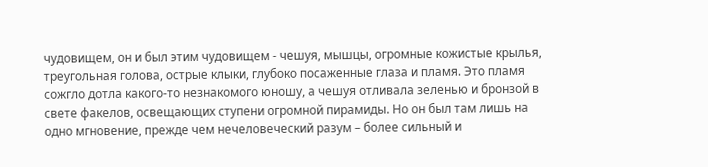чудовищем, он и был этим чудовищем - чешуя, мышцы, огромные кожистые крылья, треугольная голова, острые клыки, глубоко посаженные глаза и пламя. Это пламя сожгло дотла какого-то незнакомого юношу, а чешуя отливала зеленью и бронзой в свете факелов, освещающих ступени огромной пирамиды. Но он был там лишь на одно мгновение, прежде чем нечеловеческий разум – более сильный и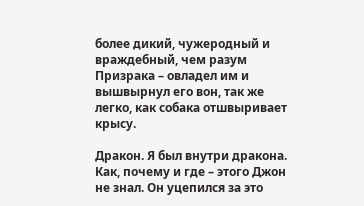более дикий, чужеродный и враждебный, чем разум Призрака – овладел им и вышвырнул его вон, так же легко, как собака отшвыривает крысу.

Дракон. Я был внутри дракона. Как, почему и где – этого Джон не знал. Он уцепился за это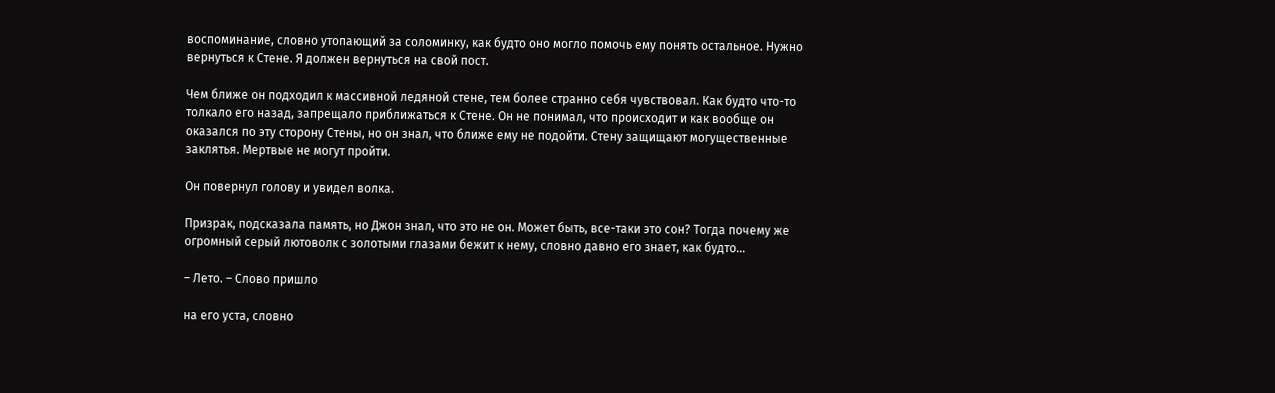воспоминание, словно утопающий за соломинку, как будто оно могло помочь ему понять остальное. Нужно вернуться к Стене. Я должен вернуться на свой пост.

Чем ближе он подходил к массивной ледяной стене, тем более странно себя чувствовал. Как будто что-то толкало его назад, запрещало приближаться к Стене. Он не понимал, что происходит и как вообще он оказался по эту сторону Стены, но он знал, что ближе ему не подойти. Стену защищают могущественные заклятья. Мертвые не могут пройти.

Он повернул голову и увидел волка.

Призрак, подсказала память, но Джон знал, что это не он. Может быть, все-таки это сон? Тогда почему же огромный серый лютоволк с золотыми глазами бежит к нему, словно давно его знает, как будто…

– Лето. – Слово пришло

на его уста, словно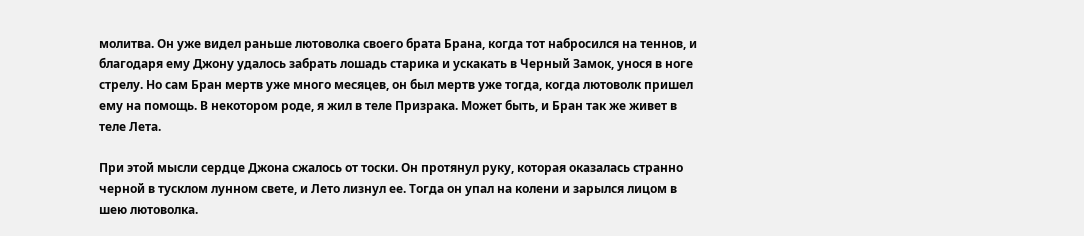молитва. Он уже видел раньше лютоволка своего брата Брана, когда тот набросился на теннов, и благодаря ему Джону удалось забрать лошадь старика и ускакать в Черный Замок, унося в ноге стрелу. Но сам Бран мертв уже много месяцев, он был мертв уже тогда, когда лютоволк пришел ему на помощь. В некотором роде, я жил в теле Призрака. Может быть, и Бран так же живет в теле Лета.

При этой мысли сердце Джона сжалось от тоски. Он протянул руку, которая оказалась странно черной в тусклом лунном свете, и Лето лизнул ее. Тогда он упал на колени и зарылся лицом в шею лютоволка.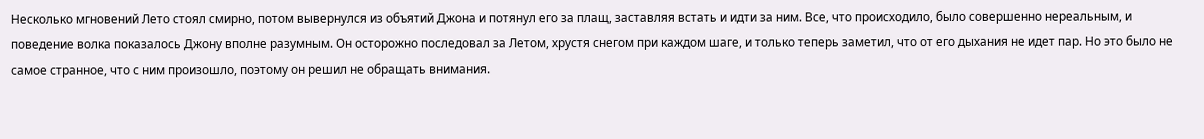Несколько мгновений Лето стоял смирно, потом вывернулся из объятий Джона и потянул его за плащ, заставляя встать и идти за ним. Все, что происходило, было совершенно нереальным, и поведение волка показалось Джону вполне разумным. Он осторожно последовал за Летом, хрустя снегом при каждом шаге, и только теперь заметил, что от его дыхания не идет пар. Но это было не самое странное, что с ним произошло, поэтому он решил не обращать внимания.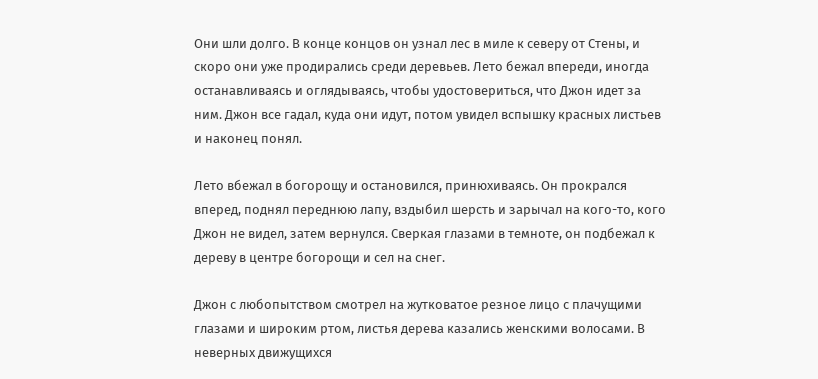Они шли долго. В конце концов он узнал лес в миле к северу от Стены, и скоро они уже продирались среди деревьев. Лето бежал впереди, иногда останавливаясь и оглядываясь, чтобы удостовериться, что Джон идет за ним. Джон все гадал, куда они идут, потом увидел вспышку красных листьев и наконец понял.

Лето вбежал в богорощу и остановился, принюхиваясь. Он прокрался вперед, поднял переднюю лапу, вздыбил шерсть и зарычал на кого-то, кого Джон не видел, затем вернулся. Сверкая глазами в темноте, он подбежал к дереву в центре богорощи и сел на снег.

Джон с любопытством смотрел на жутковатое резное лицо с плачущими глазами и широким ртом, листья дерева казались женскими волосами. В неверных движущихся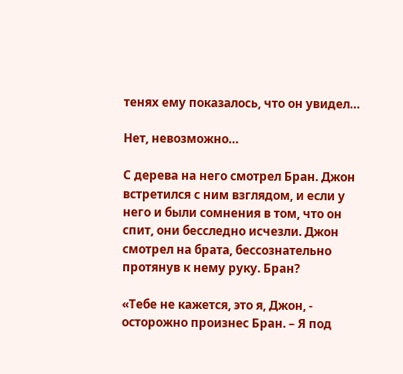тенях ему показалось, что он увидел…

Нет, невозможно…

С дерева на него смотрел Бран. Джон встретился с ним взглядом, и если у него и были сомнения в том, что он спит, они бесследно исчезли. Джон смотрел на брата, бессознательно протянув к нему руку. Бран?

«Тебе не кажется, это я, Джон, - осторожно произнес Бран. – Я под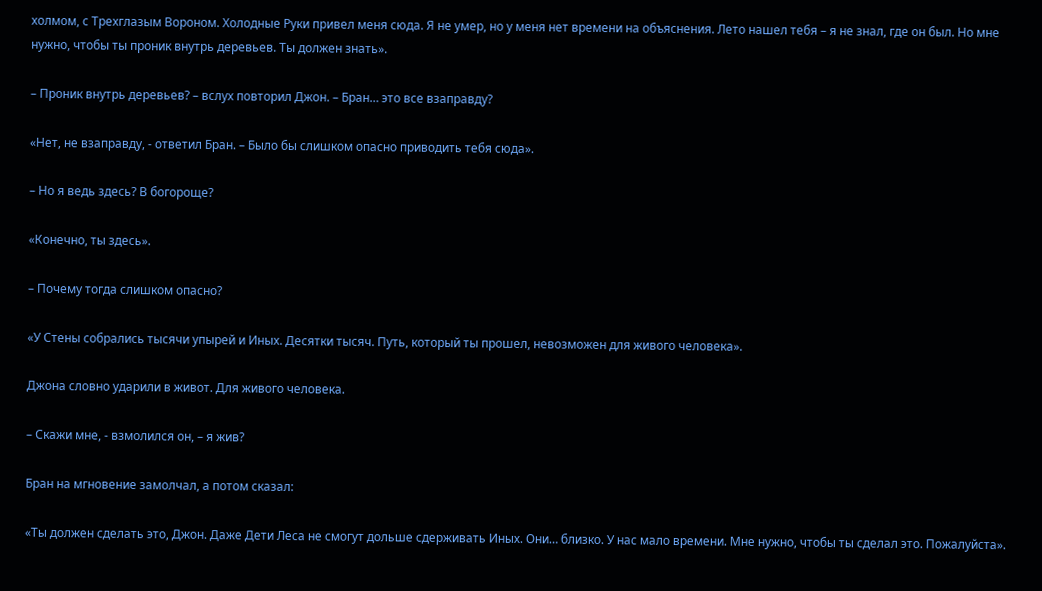холмом, с Трехглазым Вороном. Холодные Руки привел меня сюда. Я не умер, но у меня нет времени на объяснения. Лето нашел тебя – я не знал, где он был. Но мне нужно, чтобы ты проник внутрь деревьев. Ты должен знать».

– Проник внутрь деревьев? – вслух повторил Джон. – Бран… это все взаправду?

«Нет, не взаправду, - ответил Бран. – Было бы слишком опасно приводить тебя сюда».

– Но я ведь здесь? В богороще?

«Конечно, ты здесь».

– Почему тогда слишком опасно?

«У Стены собрались тысячи упырей и Иных. Десятки тысяч. Путь, который ты прошел, невозможен для живого человека».

Джона словно ударили в живот. Для живого человека.

– Скажи мне, - взмолился он, – я жив?

Бран на мгновение замолчал, а потом сказал:

«Ты должен сделать это, Джон. Даже Дети Леса не смогут дольше сдерживать Иных. Они… близко. У нас мало времени. Мне нужно, чтобы ты сделал это. Пожалуйста».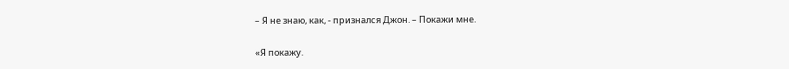– Я не знаю, как, - признался Джон. – Покажи мне.

«Я покажу.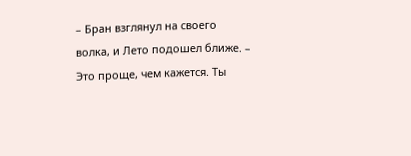– Бран взглянул на своего волка, и Лето подошел ближе. – Это проще, чем кажется. Ты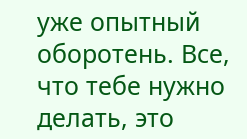уже опытный оборотень. Все, что тебе нужно делать, это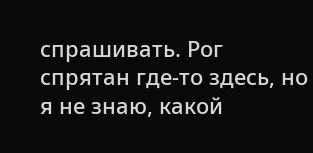спрашивать. Рог спрятан где-то здесь, но я не знаю, какой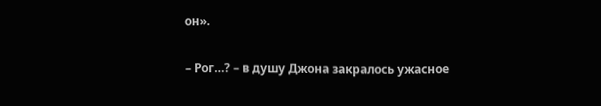он».

– Рог…? – в душу Джона закралось ужасное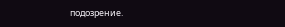подозрение.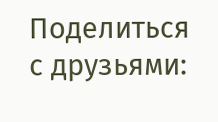Поделиться с друзьями: